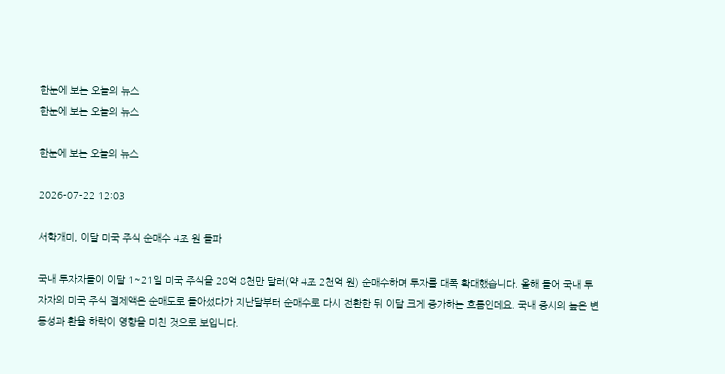한눈에 보는 오늘의 뉴스
한눈에 보는 오늘의 뉴스

한눈에 보는 오늘의 뉴스

2026-07-22 12:03

서학개미, 이달 미국 주식 순매수 4조 원 돌파

국내 투자자들이 이달 1~21일 미국 주식을 28억 8천만 달러(약 4조 2천억 원) 순매수하며 투자를 대폭 확대했습니다. 올해 들어 국내 투자자의 미국 주식 결제액은 순매도로 돌아섰다가 지난달부터 순매수로 다시 전환한 뒤 이달 크게 증가하는 흐름인데요. 국내 증시의 높은 변동성과 환율 하락이 영향을 미친 것으로 보입니다.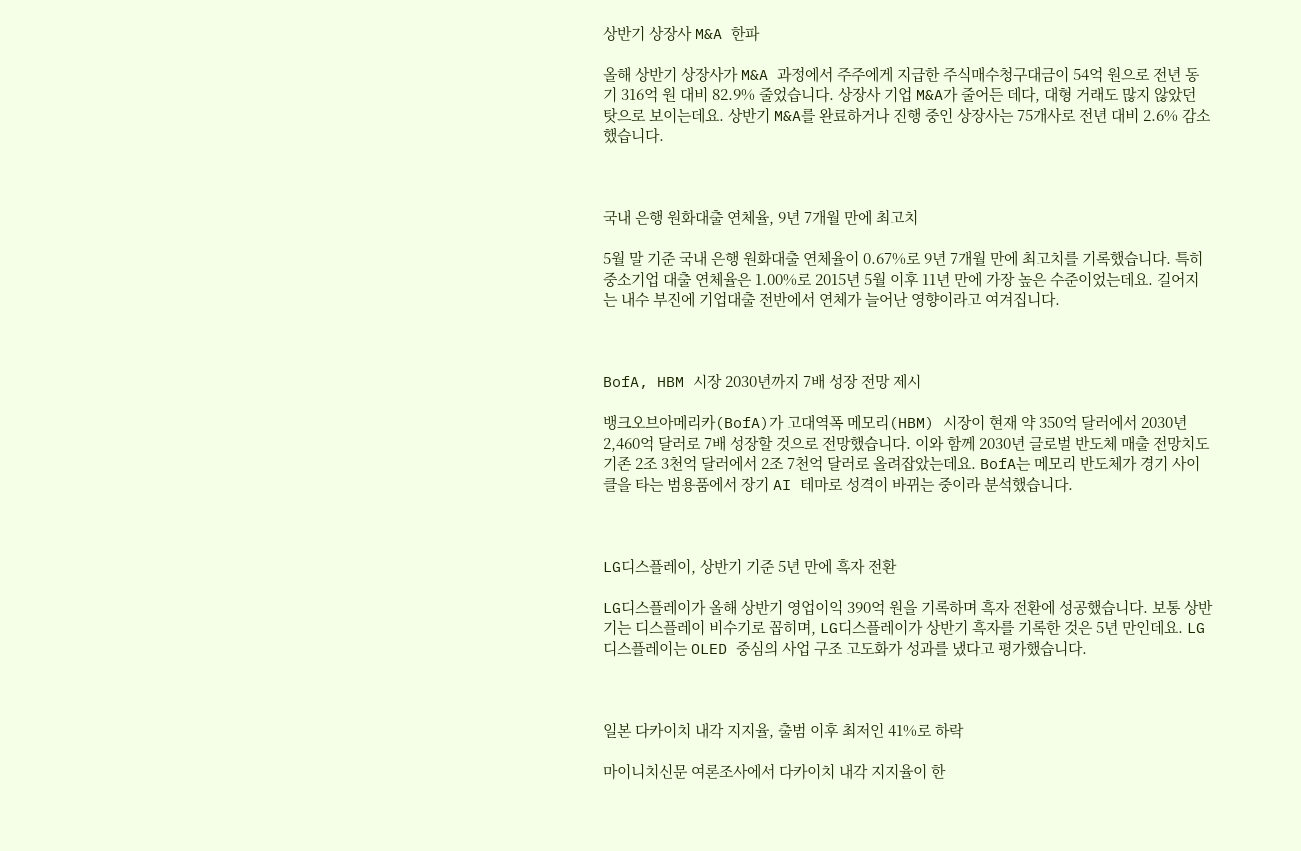상반기 상장사 M&A 한파

올해 상반기 상장사가 M&A 과정에서 주주에게 지급한 주식매수청구대금이 54억 원으로 전년 동기 316억 원 대비 82.9% 줄었습니다. 상장사 기업 M&A가 줄어든 데다, 대형 거래도 많지 않았던 탓으로 보이는데요. 상반기 M&A를 완료하거나 진행 중인 상장사는 75개사로 전년 대비 2.6% 감소했습니다.



국내 은행 원화대출 연체율, 9년 7개월 만에 최고치

5월 말 기준 국내 은행 원화대출 연체율이 0.67%로 9년 7개월 만에 최고치를 기록했습니다. 특히 중소기업 대출 연체율은 1.00%로 2015년 5월 이후 11년 만에 가장 높은 수준이었는데요. 길어지는 내수 부진에 기업대출 전반에서 연체가 늘어난 영향이라고 여겨집니다.



BofA, HBM 시장 2030년까지 7배 성장 전망 제시

뱅크오브아메리카(BofA)가 고대역폭 메모리(HBM) 시장이 현재 약 350억 달러에서 2030년 2,460억 달러로 7배 성장할 것으로 전망했습니다. 이와 함께 2030년 글로벌 반도체 매출 전망치도 기존 2조 3천억 달러에서 2조 7천억 달러로 올려잡았는데요. BofA는 메모리 반도체가 경기 사이클을 타는 범용품에서 장기 AI 테마로 성격이 바뀌는 중이라 분석했습니다.



LG디스플레이, 상반기 기준 5년 만에 흑자 전환

LG디스플레이가 올해 상반기 영업이익 390억 원을 기록하며 흑자 전환에 성공했습니다. 보통 상반기는 디스플레이 비수기로 꼽히며, LG디스플레이가 상반기 흑자를 기록한 것은 5년 만인데요. LG디스플레이는 OLED 중심의 사업 구조 고도화가 성과를 냈다고 평가했습니다.



일본 다카이치 내각 지지율, 출범 이후 최저인 41%로 하락

마이니치신문 여론조사에서 다카이치 내각 지지율이 한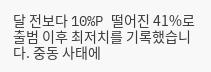달 전보다 10%P 떨어진 41%로 출범 이후 최저치를 기록했습니다. 중동 사태에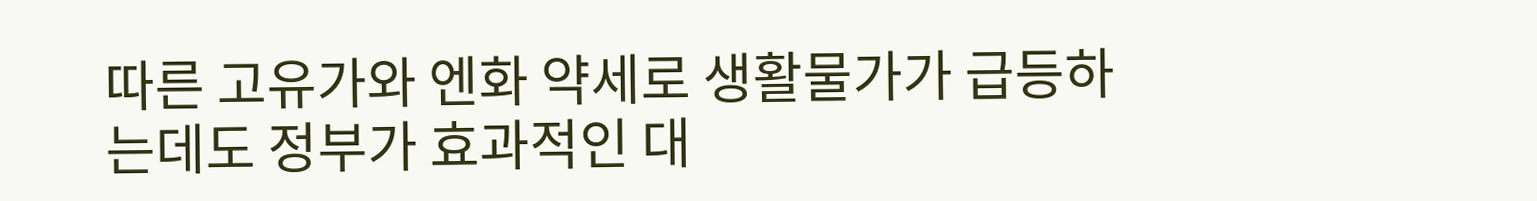따른 고유가와 엔화 약세로 생활물가가 급등하는데도 정부가 효과적인 대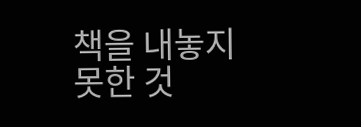책을 내놓지 못한 것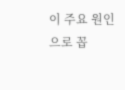이 주요 원인으로 꼽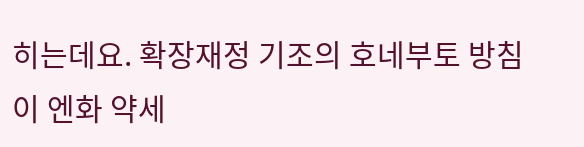히는데요. 확장재정 기조의 호네부토 방침이 엔화 약세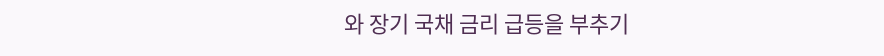와 장기 국채 금리 급등을 부추기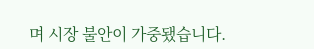며 시장 불안이 가중됐습니다.